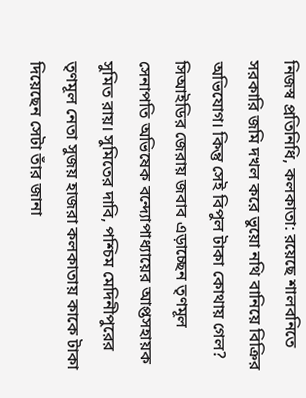নিজস্ব প্রতিনিধি, কলকাতা: রয়েছে শালবনিতে সরকারি জমি দখল করে ভুয়ো নথি বানিয়ে বিক্রির অভিযোগ। কিন্তু সেই বিপুল টাকা কোথায় গেল? সিআইডির জেরায় জবাব এড়াচ্ছেন তৃণমূল সেনাপতি অভিষেক বন্দ্যোপাধ্যায়ের আপ্তসহায়ক সুমিত রায়। সুমিতের দাবি, পশ্চিম মেদিনীপুরের তৃণমূল নেতা সুজয় হাজরা কলকাতায় কাকে টাকা দিয়েছেন সেটা তাঁর জানা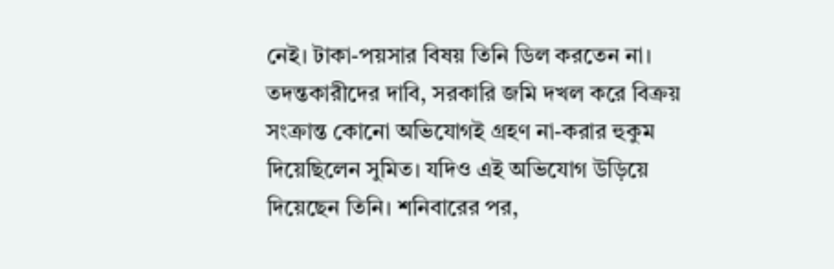নেই। টাকা-পয়সার বিষয় তিনি ডিল করতেন না। তদন্তকারীদের দাবি, সরকারি জমি দখল করে বিক্রয় সংক্রান্ত কোনো অভিযোগই গ্রহণ না-করার হুকুম দিয়েছিলেন সুমিত। যদিও এই অভিযোগ উড়িয়ে দিয়েছেন তিনি। শনিবারের পর,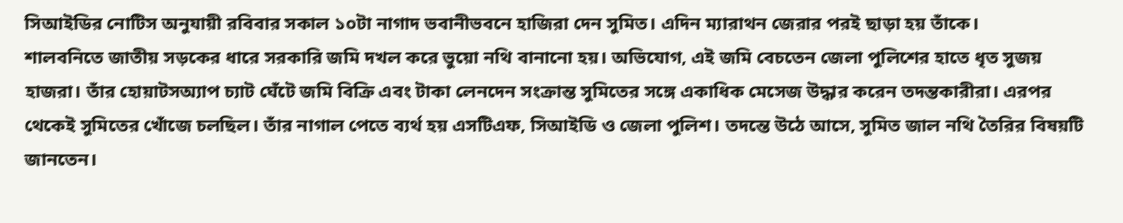সিআইডির নোটিস অনুযায়ী রবিবার সকাল ১০টা নাগাদ ভবানীভবনে হাজিরা দেন সুমিত। এদিন ম্যারাথন জেরার পরই ছাড়া হয় তাঁকে।
শালবনিতে জাতীয় সড়কের ধারে সরকারি জমি দখল করে ভুয়ো নথি বানানো হয়। অভিযোগ, এই জমি বেচতেন জেলা পুলিশের হাতে ধৃত সুজয় হাজরা। তাঁর হোয়াটসঅ্যাপ চ্যাট ঘেঁটে জমি বিক্রি এবং টাকা লেনদেন সংক্রান্ত সুমিতের সঙ্গে একাধিক মেসেজ উদ্ধার করেন তদন্তকারীরা। এরপর থেকেই সুমিতের খোঁজে চলছিল। তাঁর নাগাল পেতে ব্যর্থ হয় এসটিএফ, সিআইডি ও জেলা পুলিশ। তদন্তে উঠে আসে, সুমিত জাল নথি তৈরির বিষয়টি জানতেন।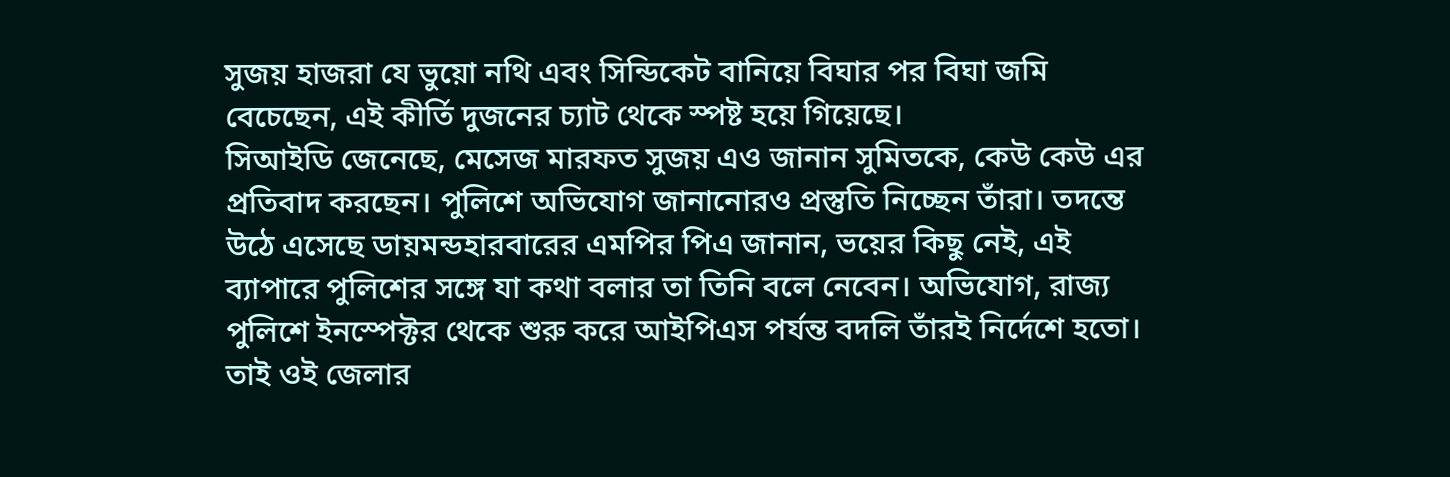সুজয় হাজরা যে ভুয়ো নথি এবং সিন্ডিকেট বানিয়ে বিঘার পর বিঘা জমি বেচেছেন, এই কীর্তি দুজনের চ্যাট থেকে স্পষ্ট হয়ে গিয়েছে।
সিআইডি জেনেছে, মেসেজ মারফত সুজয় এও জানান সুমিতকে, কেউ কেউ এর প্রতিবাদ করছেন। পুলিশে অভিযোগ জানানোরও প্রস্তুতি নিচ্ছেন তাঁরা। তদন্তে উঠে এসেছে ডায়মন্ডহারবারের এমপির পিএ জানান, ভয়ের কিছু নেই, এই ব্যাপারে পুলিশের সঙ্গে যা কথা বলার তা তিনি বলে নেবেন। অভিযোগ, রাজ্য পুলিশে ইনস্পেক্টর থেকে শুরু করে আইপিএস পর্যন্ত বদলি তাঁরই নির্দেশে হতো। তাই ওই জেলার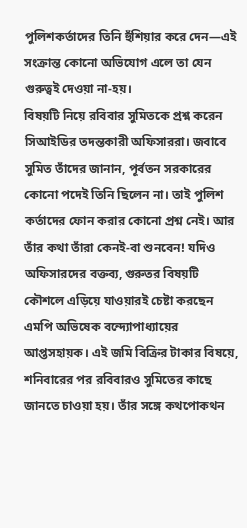পুলিশকর্তাদের তিনি হুঁশিয়ার করে দেন—এই সংক্রান্ত কোনো অভিযোগ এলে তা যেন গুরুত্বই দেওয়া না-হয়।
বিষয়টি নিয়ে রবিবার সুমিতকে প্রশ্ন করেন সিআইডির তদন্তকারী অফিসাররা। জবাবে সুমিত তাঁদের জানান, পূর্বতন সরকারের কোনো পদেই তিনি ছিলেন না। তাই পুলিশ কর্তাদের ফোন করার কোনো প্রশ্ন নেই। আর তাঁর কথা তাঁরা কেনই-বা শুনবেন! যদিও অফিসারদের বক্তব্য, গুরুতর বিষয়টি কৌশলে এড়িয়ে যাওয়ারই চেষ্টা করছেন এমপি অভিষেক বন্দ্যোপাধ্যায়ের আপ্তসহায়ক। এই জমি বিক্রির টাকার বিষয়ে, শনিবারের পর রবিবারও সুমিতের কাছে জানতে চাওয়া হয়। তাঁর সঙ্গে কথপোকথন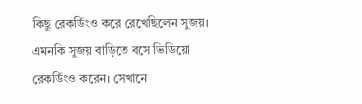কিছু রেকর্ডিংও করে রেখেছিলেন সুজয়। এমনকি সুজয় বাড়িতে বসে ভিডিয়ো রেকর্ডিংও করেন। সেখানে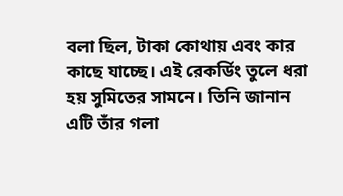বলা ছিল, টাকা কোথায় এবং কার কাছে যাচ্ছে। এই রেকর্ডিং তুলে ধরা হয় সুমিতের সামনে। তিনি জানান এটি তাঁর গলা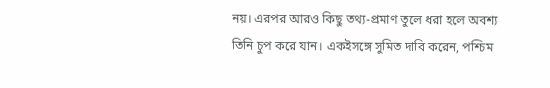নয়। এরপর আরও কিছু তথ্য-প্রমাণ তুলে ধরা হলে অবশ্য তিনি চুপ করে যান। একইসঙ্গে সুমিত দাবি করেন, পশ্চিম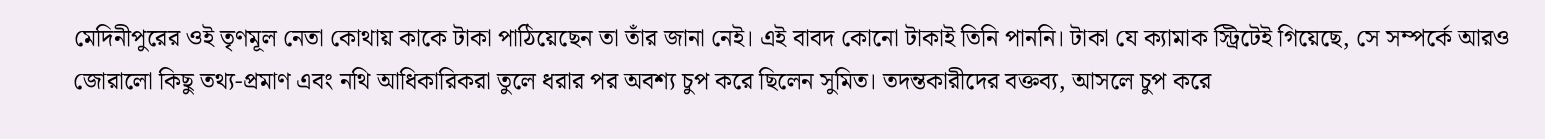মেদিনীপুরের ওই তৃণমূল নেতা কোথায় কাকে টাকা পাঠিয়েছেন তা তাঁর জানা নেই। এই বাবদ কোনো টাকাই তিনি পাননি। টাকা যে ক্যামাক স্ট্রিটেই গিয়েছে, সে সম্পর্কে আরও জোরালো কিছু তথ্য-প্রমাণ এবং নথি আধিকারিকরা তুলে ধরার পর অবশ্য চুপ করে ছিলেন সুমিত। তদন্তকারীদের বক্তব্য, আসলে চুপ করে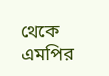থেকে এমপির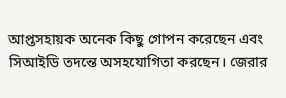আপ্তসহায়ক অনেক কিছু গোপন করেছেন এবং সিআইডি তদন্তে অসহযোগিতা করছেন। জেরার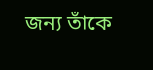জন্য তাঁকে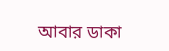আবার ডাকা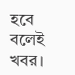হবে বলেই খবর।